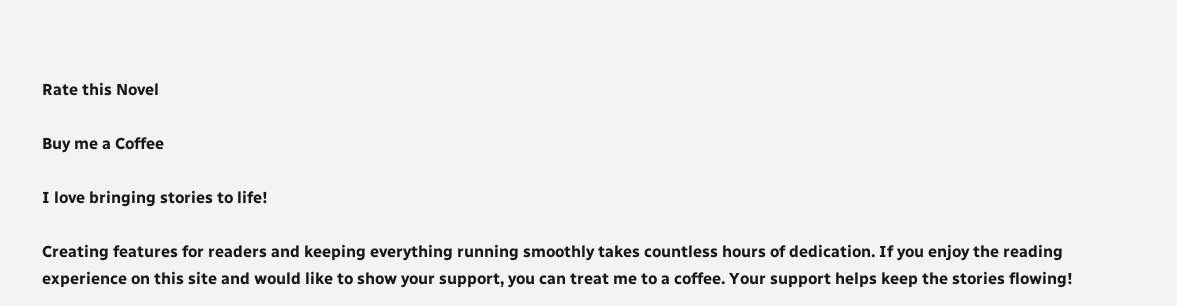Rate this Novel

Buy me a Coffee

I love bringing stories to life!

Creating features for readers and keeping everything running smoothly takes countless hours of dedication. If you enjoy the reading experience on this site and would like to show your support, you can treat me to a coffee. Your support helps keep the stories flowing!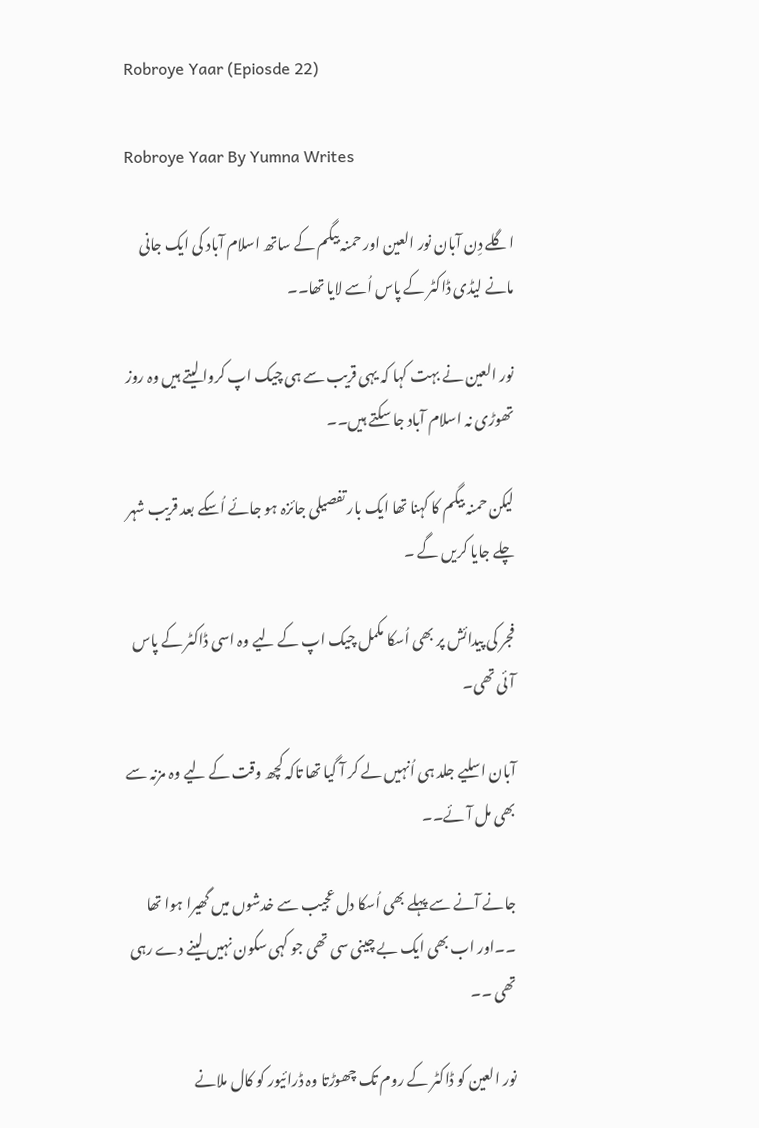Robroye Yaar (Epiosde 22)

Robroye Yaar By Yumna Writes

اگلے دِن آبان نور العین اور حمنہ بیگم کے ساتھ اسلام آباد کی ایک جانی مانے لیڈی ڈاکٹر کے پاس اُسے لایا تھا۔۔

نور العین نے بہت کہا کہ یہی قریب سے ہی چیک اپ کروا لیتے ہیں وہ روز تھوڑی نہ اسلام آباد جا سکتے ہیں۔۔

لیکن حمنہ بیگم کا کہنا تھا ایک بار تفصیلی جائزہ ہو جائے اُسکے بعد قریب شہر چلے جایا کریں گے ۔

فجر کی پیدائش پر بھی اُسکا مکمل چیک اپ کے لیے وہ اسی ڈاکٹر کے پاس آئی تھی۔

آبان اسلیے جلد ہی اُنہیں لے کر آ گیا تھا تاکہ کچھ وقت کے لیے وہ مزنہ سے بھی مل آئے۔۔

جانے آنے سے پہلے بھی اُسکا دل عجیب سے خدشوں میں گھیرا ہوا تھا ۔۔اور اب بھی ایک بے چینی سی تھی جو کہی سکون نہیں لینے دے رہی تھی ۔۔

نور العین کو ڈاکٹر کے روم تک چھوڑتا وہ ڈرائیور کو کال ملانے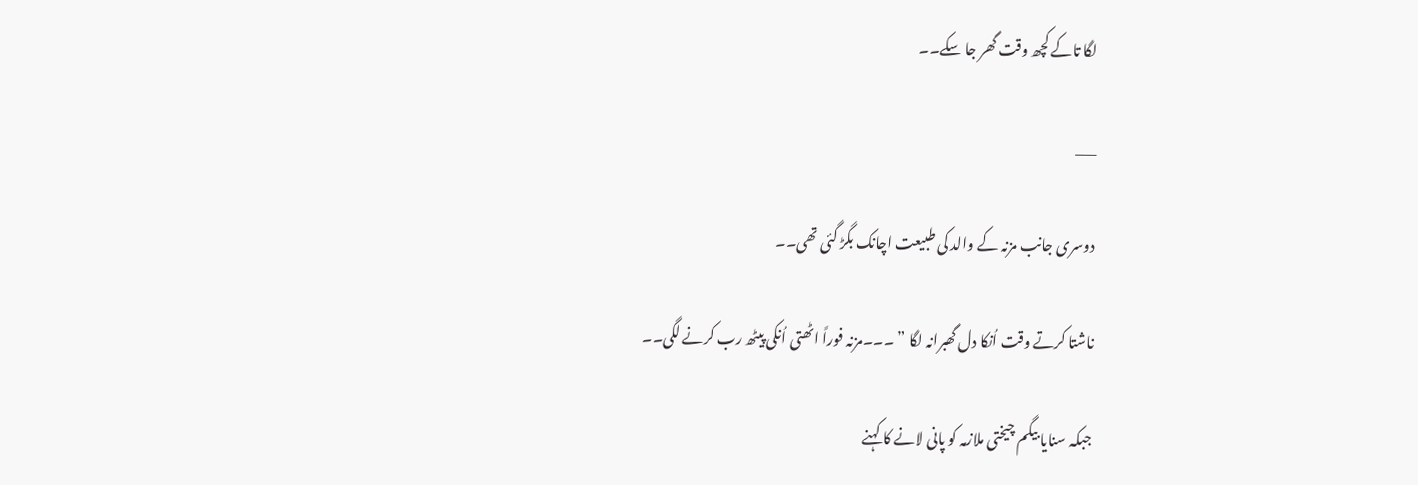لگا تاکے کچھ وقت گھر جا سکے۔۔

___

دوسری جانب مزنہ کے والد کی طبیعت اچانک بگڑ گئی تھی۔۔

ناشتا کرتے وقت اُنکا دل گھبرانہ لگا ” ۔۔۔مزنہ فوراً اٹھتی اُنکی پیٹھ رب کرنے لگی۔۔

جبکہ سنایا بیگم چیختی ملازمہ کو پانی لانے کا کہنے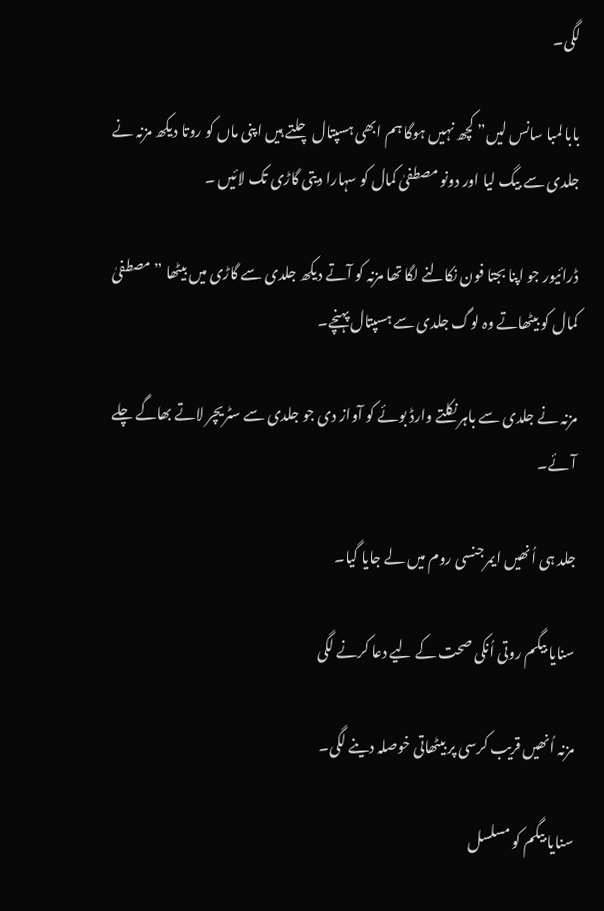لگی۔

بابا لمبا سانس لیں” کچھ نہیں ہوگا ہم ابھی ہسپتال چلتے ہیں اپنی ماں کو روتا دیکھ مزنہ نے جلدی سے بیگ لیا اور دونو مصطفیٰ کمال کو سہارا دیتی گاڑی تک لائیں ۔

ڈرائیور جو اپنا بجتا فون نکالنے لگا تھا مزنہ کو آتے دیکھ جلدی سے گاڑی میں بیٹھا ” مصطفیٰ کمال کو بیٹھاتے وہ لوگ جلدی سے ہسپتال پہنچے۔

مزنہ نے جلدی سے باہر نکلتے وارڈ بوئے کو آواز دی جو جلدی سے سٹریچر لاتے بھاگے چلے آئے۔

جلد ہی اُنھیں ایمرجنسی روم میں لے جایا گیا۔

سنایا بیگم روتی اُنکی صحت کے لیے دعا کرنے لگی

مزنہ اُنھیں قریب کرسی پر بیٹھاتی خوصلہ دینے لگی۔

سنایا بیگم کو مسلسل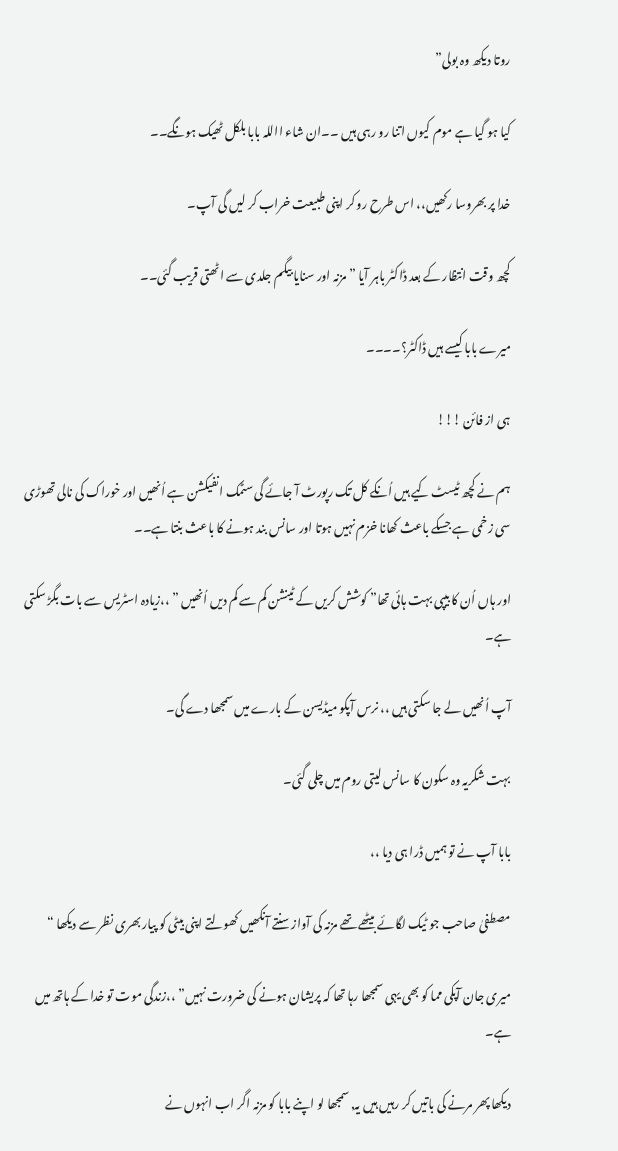روتا دیکھ وہ بولی”

کیا ہو گیا ہے موم کیوں اتنا رو رہی ہیں ۔۔ان شاء االلہ بابا بلکل ٹھیک ہونگے۔۔

خدا پر بھروسا رکھیں،، اس طرح رو کر اپنی طبیعت خراب کر لیں گی آپ۔

کچھ وقت انتظار کے بعد ڈاکٹر باہر آیا ” مزنہ اور سنایا بیگم جلدی سے اٹھتی قریب گئی۔۔

میرے بابا کیسے ہیں ڈاکٹر؟۔۔۔۔

ہی از فائن !!!

ہم نے کچھ ٹیسٹ کیے ہیں اُنکے کل تک رپورٹ آ جائے گی سٹمک انفیکشن ہے اُنھیں اور خوراک کی نالی تھوڑی سی زخمی ہے جسکے باعث کھانا خزم نہیں ہوتا اور سانس بند ہونے کا باعث بنتا ہے۔۔

اور ہاں اُن کا بیپی بہت ہائی تھا” کوشش کریں کے ٹینشن کم سے کم دیں اُنھیں ” ،،زیادہ اسٹریس سے بات بگڑ سکتی ہے۔

آپ اُنھیں لے جا سکتی ہیں ،، نرس آپکو میڈیسن کے بارے میں سمجھا دے گی۔

بہت شکریہ وہ سکون کا سانس لیتی روم میں چلی گئی۔

بابا آپ نے تو ہمیں ڈرا ہی دیا ،،

مصطفیٰ صاحب جو ٹیک لگائے بیٹھے تھے مزنہ کی آواز سنتے آنکھیں کھولتے اپنی بیٹی کو پیار بھری نظر سے دیکھا “

میری جان آپکی مما کو بھی یہی سمجھا رہا تھا کہ پریشان ہونے کی ضرورت نہیں” ،،زندگی موت تو خدا کے ہاتھ میں ہے۔

دیکھا پھر مرنے کی باتیں کر رہیں ہیں یہ٫ سمجھا لو اپنے بابا کو مزنہ اگر اب انہوں نے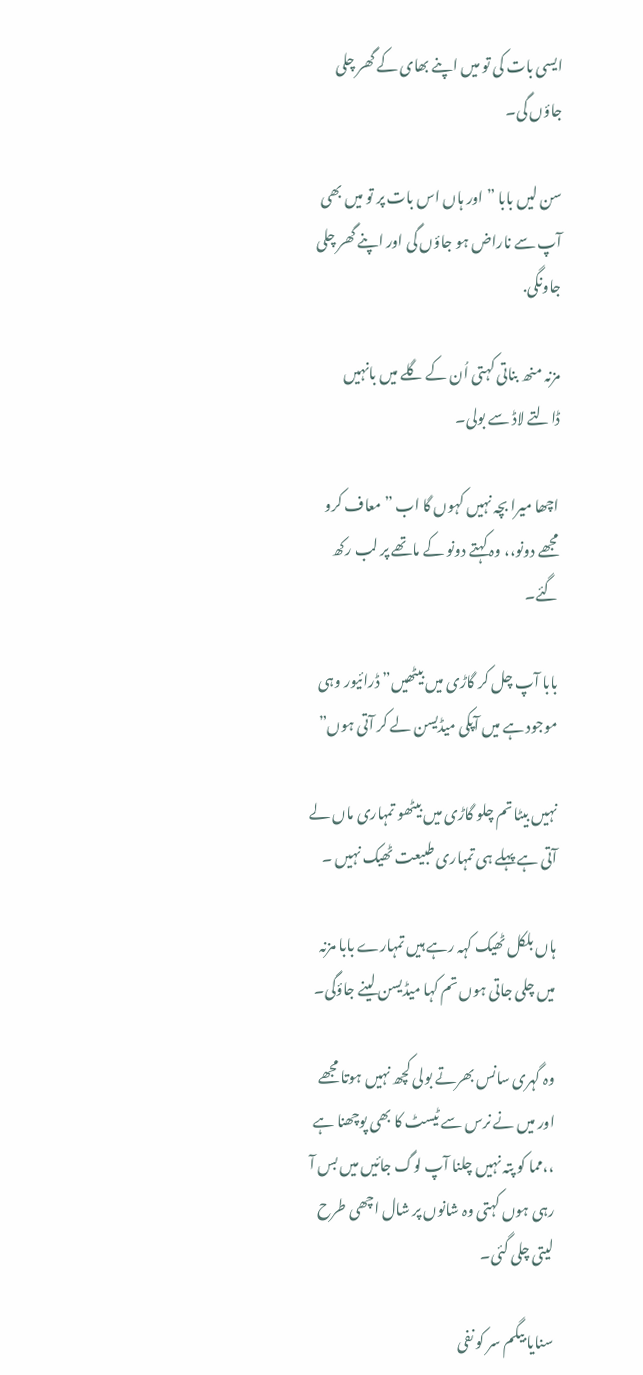ایسی بات کی تو میں اپنے بھای کے گھر چلی جاؤں گی۔

سن لیں بابا ” اور ہاں اس بات پر تو میں بھی آپ سے ناراض ہو جاؤں گی اور اپنے گھر چلی جاونگی.

مزنہ منھ بناتی کہتی اُن کے گلے میں بانہیں ڈالتے لاڈ سے بولی۔

اچھا میرا بچہ نہیں کہوں گا اب ” معاف کرو مجھے دونو،، وہ کہتے دونو کے ماتھے پر لب رکھ گئے۔

بابا آپ چل کر گاڑی میں بیٹھیں” ڈرائیور وہی موجود ہے میں آپکی میڈیسن لے کر آتی ہوں”

نہیں بیٹا تم چلو گاڑی میں بیٹھو تمہاری ماں لے آتی ہے پہلے ہی تمہاری طبیعت ٹھیک نہیں ۔

ہاں بلکل ٹھیک کہہ رہے ہیں تمہارے بابا مزنہ میں چلی جاتی ہوں تم کہا میڈیسن لینے جاؤگی۔

وہ گہری سانس بھرتے بولی کچھ نہیں ہوتا مجھے اور میں نے نرس سے ٹیسٹ کا بھی پوچھنا ہے ،،مما کو پتہ نہیں چلنا آپ لوگ جائیں میں بس آ رہی ہوں کہتی وہ شانوں پر شال اچھی طرح لیتی چلی گئی۔

سنایا بیگم سر کو نفی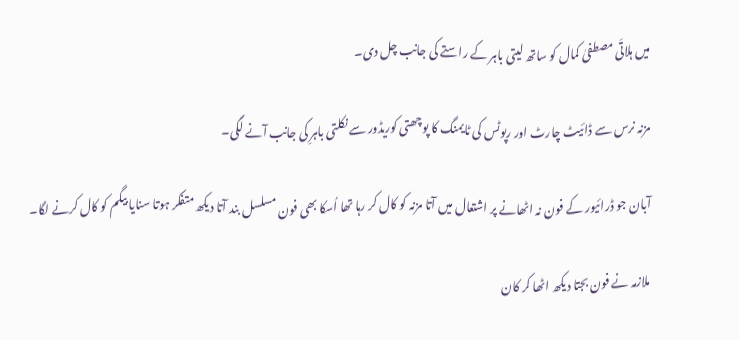میں ہلاتَی مصطفیٰ کمال کو ساتھ لیتی باہر کے راستے کی جانب چل دی۔

مزنہ نرس سے ڈائیٹ چارٹ اور رپوٹس کی ٹایمنگ کا پوچھتی کوریڈور سے نکلتی باہرِ کی جانب آنے لگی۔

آبان جو ڈرائیور کے فون نہ اٹھانے پر اشتعال میں آتا مزنہ کو کال کر رہا تھا اُسکا بھی فون مسلسل بند آتا دیکھ متفکر ہوتا سنایا بیگم کو کال کرنے لگا۔

ملازمہ نے فون بجتا دیکھ اٹھا کر کان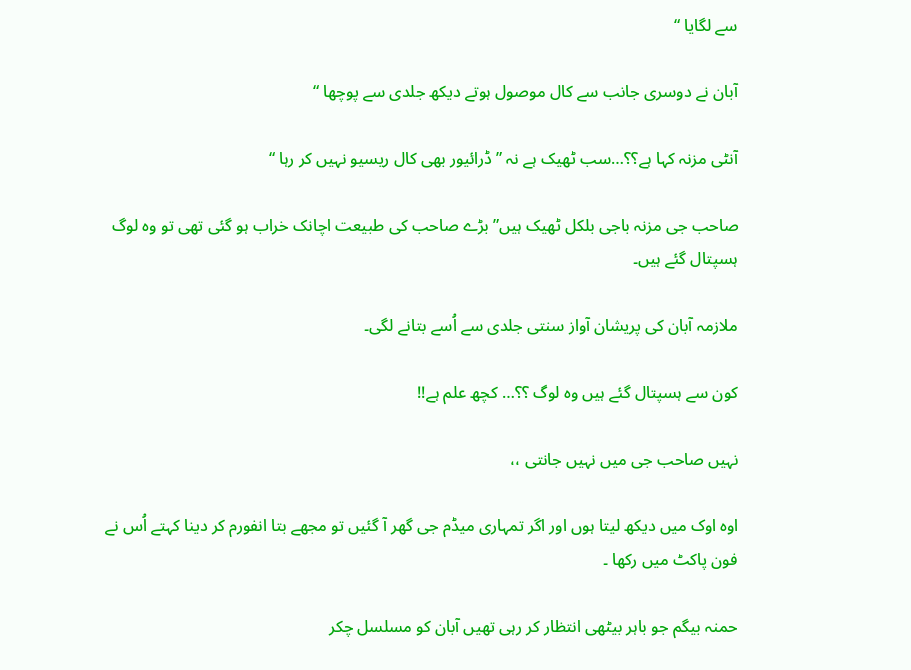سے لگایا “

آبان نے دوسری جانب سے کال موصول ہوتے دیکھ جلدی سے پوچھا “

آنٹی مزنہ کہا ہے؟؟…سب ٹھیک ہے نہ ” ڈرائیور بھی کال ریسیو نہیں کر رہا “

صاحب جی مزنہ باجی بلکل ٹھیک ہیں” بڑے صاحب کی طبیعت اچانک خراب ہو گئی تھی تو وہ لوگ ہسپتال گئے ہیں۔

ملازمہ آبان کی پریشان آواز سنتی جلدی سے اُسے بتانے لگی۔

کون سے ہسپتال گئے ہیں وہ لوگ ؟؟… کچھ علم ہے!!

نہیں صاحب جی میں نہیں جانتی ،،

اوہ اوک میں دیکھ لیتا ہوں اور اگر تمہاری میڈم جی گھر آ گئیں تو مجھے بتا انفورم کر دینا کہتے اُس نے فون پاکٹ میں رکھا ۔

حمنہ بیگم جو باہر بیٹھی انتظار کر رہی تھیں آبان کو مسلسل چکر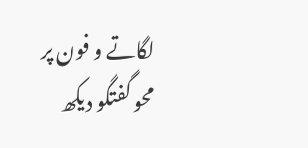لگاتے و فون پر محو گفتگو دیکھ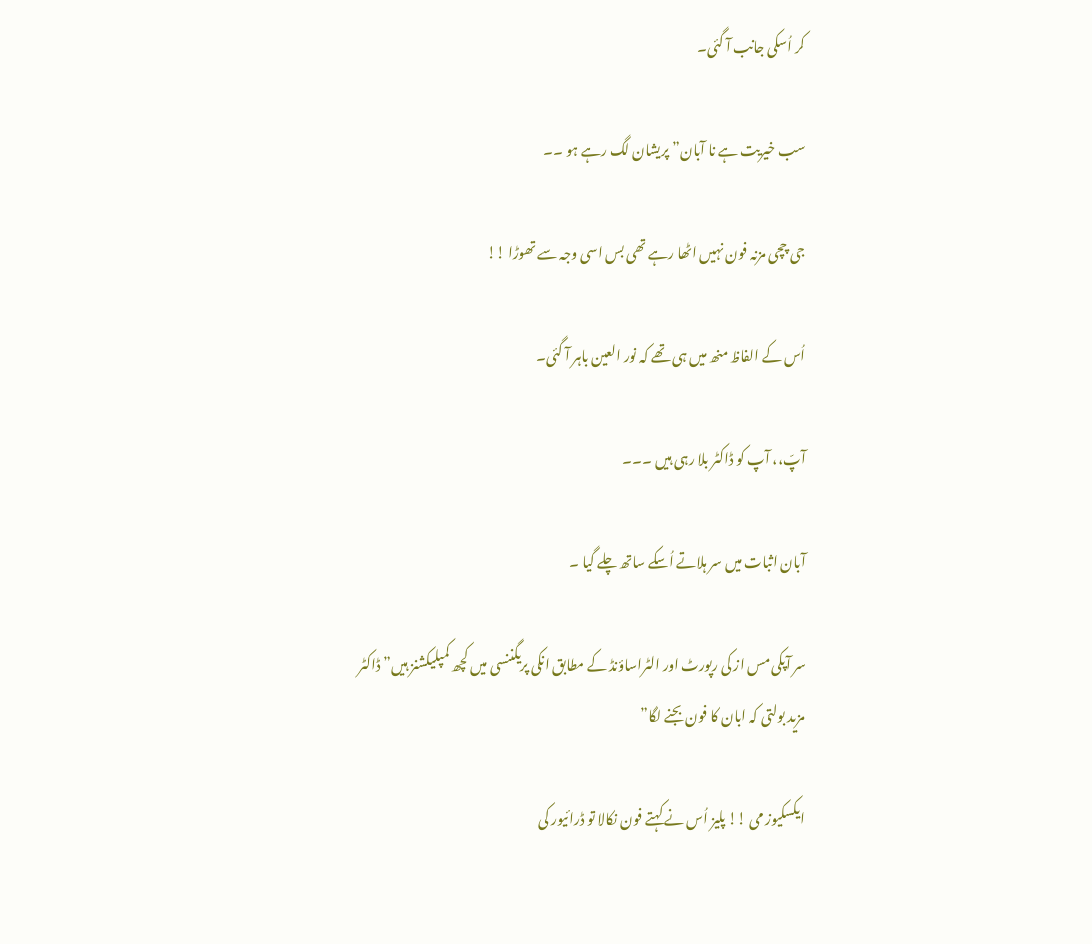کر اُسکی جانب آ گئی۔

سب خیریت ہے نا آبان” پریشان لگ رہے ہو ۔۔

جی چچی مزنہ فون نہیں اٹھا رہے تھی بس اسی وجہ سے تھوڑا !!

اُس کے الفاظ منھ میں ہی تھے کہ نور العین باہر آ گئی۔

آپّ،، آپ کو ڈاکٹر بلا رہی ہیں ۔۔۔

آبان اثبات میں سر ہلاتے اُسکے ساتھ چلے گیا ۔

سر آپکی مس از کی رپورٹ اور الٹراساؤنڈ کے مطابق انکی پریگننسی میں کچھ کمپلیکشنز ہیں” ڈاکٹر مزید بولتی کہ ابان کا فون بجنے لگا”

ایکسکیوز می !! پلیز اُس نے کہتے فون نکالا تو ڈرائیور کی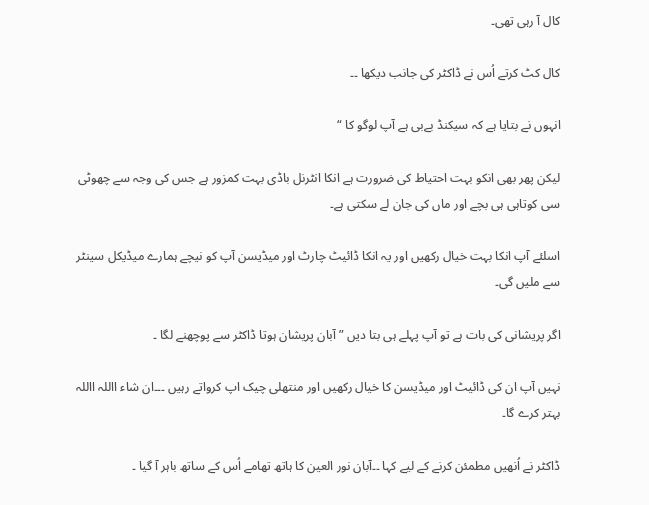کال آ رہی تھی۔

کال کٹ کرتے اُس نے ڈاکٹر کی جانب دیکھا ۔۔

انہوں نے بتایا ہے کہ سیکنڈ بےبی ہے آپ لوگو کا “

لیکن پھر بھی انکو بہت احتیاط کی ضرورت ہے انکا انٹرنل باڈی بہت کمزور ہے جس کی وجہ سے چھوٹی سی کوتاہی ہی بچے اور ماں کی جان لے سکتی ہے۔

اسلئے آپ انکا بہت خیال رکھیں اور یہ انکا ڈائیٹ چارٹ اور میڈیسن آپ کو نیچے ہمارے میڈیکل سینٹر سے ملیں گی۔

اگر پریشانی کی بات ہے تو آپ پہلے ہی بتا دیں ” آبان پریشان ہوتا ڈاکٹر سے پوچھنے لگا ۔

نہیں آپ ان کی ڈائیٹ اور میڈیسن کا خیال رکھیں اور منتھلی چیک اپ کرواتے رہیں ۔۔۔ان شاء االلہ االلہ بہتر کرے گا۔

ڈاکٹر نے اُنھیں مطمئن کرنے کے لیے کہا ۔۔آبان نور العین کا ہاتھ تھامے اُس کے ساتھ باہر آ گیا ۔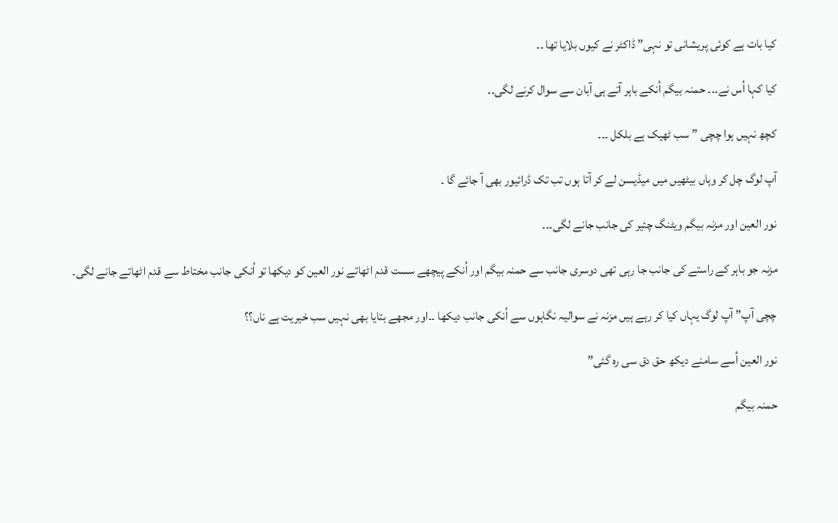کیا بات ہے کوئی پریشانی تو نہی” ڈاکٹر نے کیوں بلایا تھا ۔۔

کیا کہا اُس نے۔۔۔ حمنہ بیگم اُنکے باہر آتے ہی آبان سے سوال کرنے لگی۔۔

کچھ نہیں ہوا چچی ” سب ٹھیک ہے بلکل ۔۔۔

آپ لوگ چل کر وہاں بیٹھیں میں میڈیسن لے کر آتا ہوں تب تک ڈرائیور بھی آ جائے گا ۔

نور العین اور مزنہ بیگم ویٹنگ چئیر کی جانب جانے لگی۔۔۔

مزنہ جو باہر کے راستے کی جانب جا رہی تھی دوسری جانب سے حمنہ بیگم اور اُنکے پیچھے سست قدم اٹھاتے نور العین کو دیکھا تو اُنکی جانب مختاط سے قدم اٹھاتے جانے لگی۔

چچی آپ” آپ لوگ یہاں کیا کر رہے ہیں مزنہ نے سوالیہ نگاہوں سے اُنکی جانب دیکھا ۔۔اور مجھے بتایا بھی نہیں سب خیریت ہے ناں؟؟

نور العین اُسے سامنے دیکھ حق دق سی رہ گئی”

حمنہ بیگم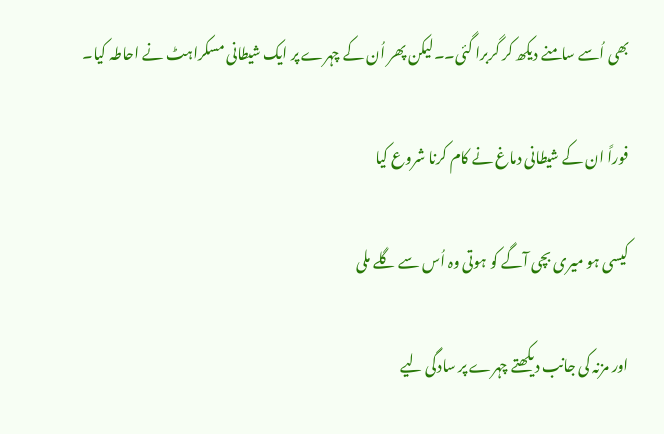بھی اُسے سامنے دیکھ کر گربرا گئی۔۔لیکن پھر اُن کے چہرے پر ایک شیطانی مسکراہٹ نے احاطہ کیا۔

فوراً ان کے شیطانی دماغ نے کام کرنا شروع کیا

کیسی ہو میری بچی آگے کو ہوتی وہ اُس سے گلے ملی

اور مزنہ کی جانب دیکھتے چہرے پر سادگی لیے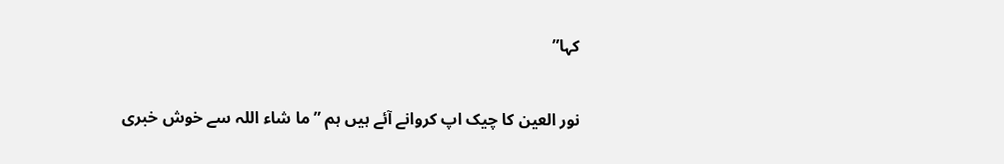کہا”

نور العین کا چیک اپ کروانے آئے ہیں ہم ” ما شاء اللہ سے خوش خبری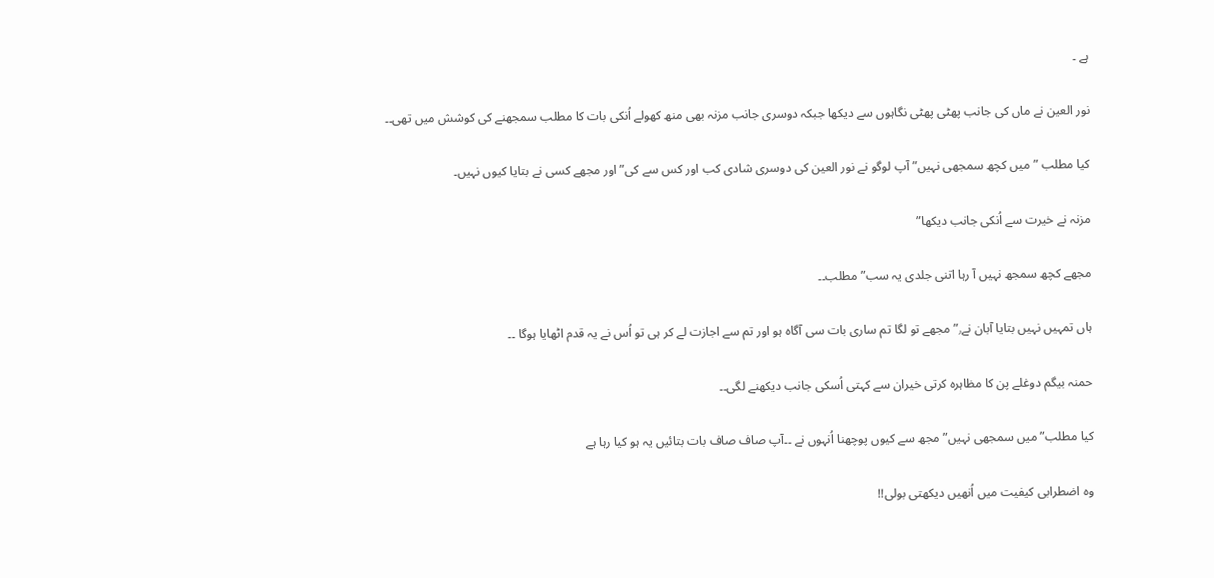ہے ۔

نور العین نے ماں کی جانب پھٹی پھٹی نگاہوں سے دیکھا جبکہ دوسری جانب مزنہ بھی منھ کھولے اُنکی بات کا مطلب سمجھنے کی کوشش میں تھی۔۔

کیا مطلب ” میں کچھ سمجھی نہیں” آپ لوگو نے نور العین کی دوسری شادی کب اور کس سے کی” اور مجھے کسی نے بتایا کیوں نہیں۔

مزنہ نے خیرت سے اُنکی جانب دیکھا”

مجھے کچھ سمجھ نہیں آ رہا اتنی جلدی یہ سب” مطلب۔۔

ہاں تمہیں نہیں بتایا آبان نے٫” مجھے تو لگا تم ساری بات سی آگاہ ہو اور تم سے اجازت لے کر ہی تو اُس نے یہ قدم اٹھایا ہوگا ۔۔

حمنہ بیگم دوغلے پن کا مظاہرہ کرتی خیران سے کہتی اُسکی جانب دیکھنے لگی۔۔

کیا مطلب” میں سمجھی نہیں” مجھ سے کیوں پوچھنا اُنہوں نے ۔۔آپ صاف صاف بات بتائیں یہ ہو کیا رہا ہے

وہ اضطرابی کیفیت میں اُنھیں دیکھتی بولی!!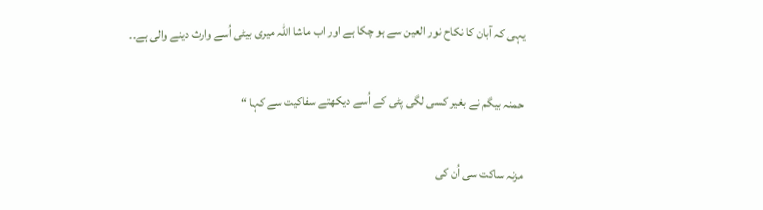یہی کہ آبان کا نکاح نور العین سے ہو چکا ہے اور اب ماشا اللہ میری بیٹی اُسے وارث دینے والی ہے۔۔

حمنہ بیگم نے بغیر کسی لگی پٹی کے اُسے دیکھتے سفاکیت سے کہا “

مزنہ ساکت سی اُن کی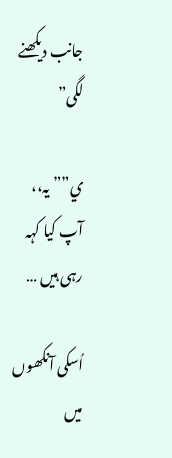جانب دیکھنے لگی”

ي”” یہ،، آپ کیا کہہ رہی ہیں …

اُسکی آنکھوں میں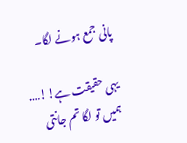پانی جمع ہونے لگا۔

یہی حقیقت ہے!!…. ہمیں تو لگا تم جانتی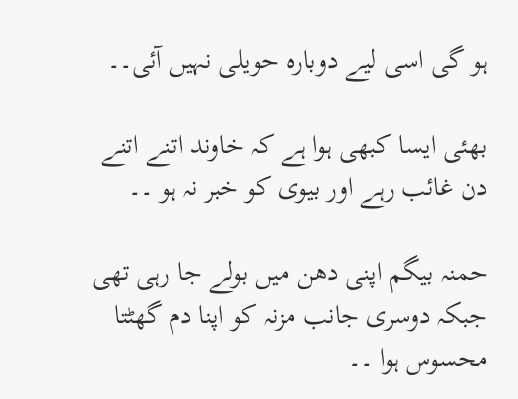ہو گی اسی لیے دوبارہ حویلی نہیں آئی۔۔

بھئی ایسا کبھی ہوا ہے کہ خاوند اتنے اتنے دن غائب رہے اور بیوی کو خبر نہ ہو ۔۔

حمنہ بیگم اپنی دھن میں بولے جا رہی تھی جبکہ دوسری جانب مزنہ کو اپنا دم گھٹتا محسوس ہوا ۔۔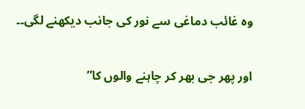وہ غائب دماغی سے نور کی جانب دیکھنے لگی۔۔

اور پھر جی بھر کر چاہنے والوں کا”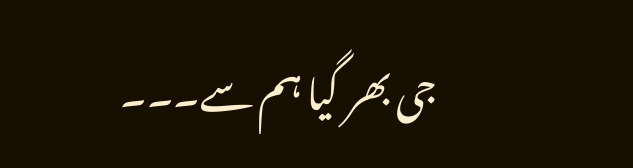جی بھر گیا ہم سے۔۔۔